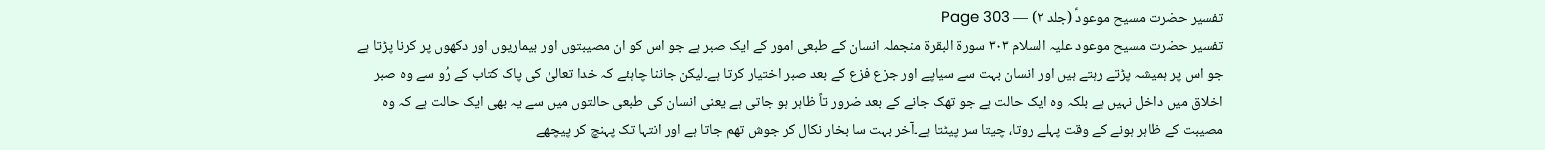تفسیر حضرت مسیح موعودؑ (جلد ۲) — Page 303
تفسیر حضرت مسیح موعود علیہ السلام ۳۰۳ سورة البقرة منجملہ انسان کے طبعی امور کے ایک صبر ہے جو اس کو ان مصیبتوں اور بیماریوں اور دکھوں پر کرنا پڑتا ہے جو اس پر ہمیشہ پڑتے رہتے ہیں اور انسان بہت سے سیاپے اور جزع فزع کے بعد صبر اختیار کرتا ہے۔لیکن جاننا چاہئے کہ خدا تعالیٰ کی پاک کتاب کے رُو سے وہ صبر اخلاق میں داخل نہیں ہے بلکہ وہ ایک حالت ہے جو تھک جانے کے بعد ضرور تاً ظاہر ہو جاتی ہے یعنی انسان کی طبعی حالتوں میں سے یہ بھی ایک حالت ہے کہ وہ مصیبت کے ظاہر ہونے کے وقت پہلے روتا، چیتا سر پیٹتا ہے۔آخر بہت سا بخار نکال کر جوش تھم جاتا ہے اور انتہا تک پہنچ کر پیچھے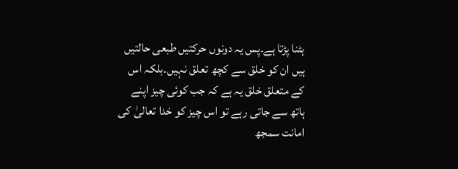ہٹنا پڑتا ہے۔پس یہ دونوں حرکتیں طبعی حالتیں ہیں ان کو خلق سے کچھ تعلق نہیں۔بلکہ اس کے متعلق خلق یہ ہے کہ جب کوئی چیز اپنے ہاتھ سے جاتی رہے تو اس چیز کو خدا تعالیٰ کی امانت سمجھ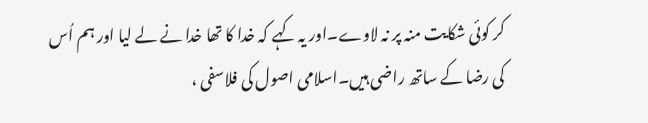کر کوئی شکایت منہ پر نہ لاوے۔اور یہ کہے کہ خدا کا تھا خدا نے لے لیا اور ہم اُس کی رضا کے ساتھ راضی ہیں۔اسلامی اصول کی فلاسفی ،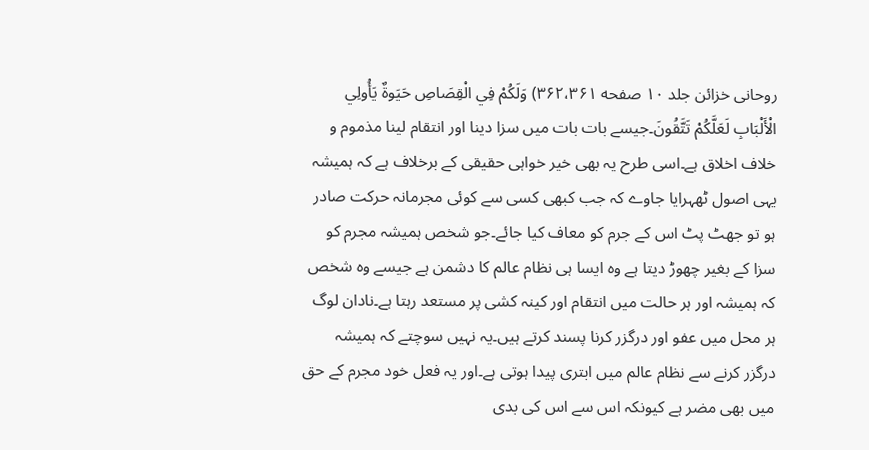روحانی خزائن جلد ۱۰ صفحه ۳۶۲،۳۶۱) وَلَكُمْ فِي الْقِصَاصِ حَيَوةٌ يَأُولِي الْأَلْبَابِ لَعَلَّكُمْ تَتَّقُونَ۔جیسے بات بات میں سزا دینا اور انتقام لینا مذموم و خلاف اخلاق ہے۔اسی طرح یہ بھی خیر خواہی حقیقی کے برخلاف ہے کہ ہمیشہ یہی اصول ٹھہرایا جاوے کہ جب کبھی کسی سے کوئی مجرمانہ حرکت صادر ہو تو جھٹ پٹ اس کے جرم کو معاف کیا جائے۔جو شخص ہمیشہ مجرم کو سزا کے بغیر چھوڑ دیتا ہے وہ ایسا ہی نظام عالم کا دشمن ہے جیسے وہ شخص کہ ہمیشہ اور ہر حالت میں انتقام اور کینہ کشی پر مستعد رہتا ہے۔نادان لوگ ہر محل میں عفو اور درگزر کرنا پسند کرتے ہیں۔یہ نہیں سوچتے کہ ہمیشہ درگزر کرنے سے نظام عالم میں ابتری پیدا ہوتی ہے۔اور یہ فعل خود مجرم کے حق میں بھی مضر ہے کیونکہ اس سے اس کی بدی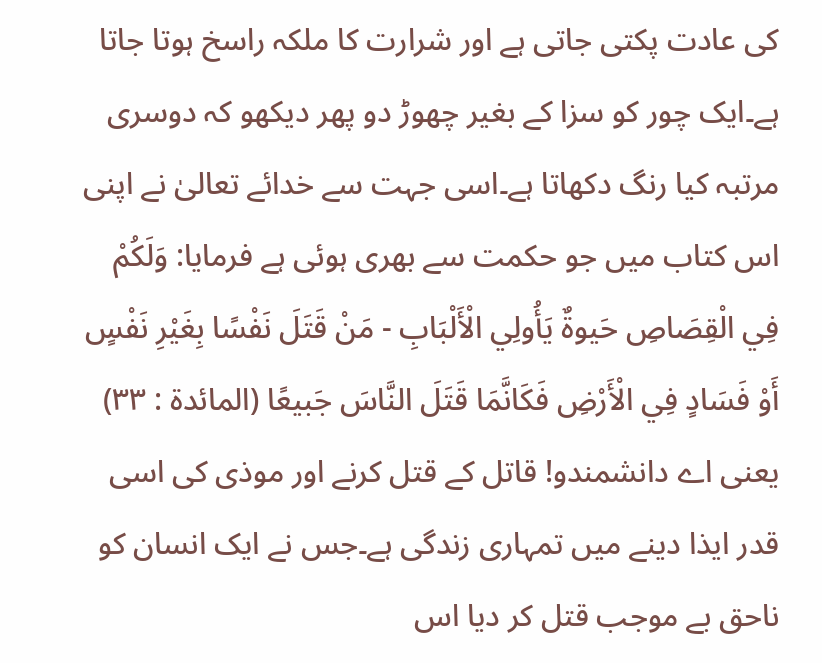کی عادت پکتی جاتی ہے اور شرارت کا ملکہ راسخ ہوتا جاتا ہے۔ایک چور کو سزا کے بغیر چھوڑ دو پھر دیکھو کہ دوسری مرتبہ کیا رنگ دکھاتا ہے۔اسی جہت سے خدائے تعالیٰ نے اپنی اس کتاب میں جو حکمت سے بھری ہوئی ہے فرمایا: وَلَكُمْ فِي الْقِصَاصِ حَيوةٌ يَأُولِي الْأَلْبَابِ - مَنْ قَتَلَ نَفْسًا بِغَيْرِ نَفْسٍ أَوْ فَسَادٍ فِي الْأَرْضِ فَكَانَّمَا قَتَلَ النَّاسَ جَبيعًا (المائدة : ۳۳) یعنی اے دانشمندو! قاتل کے قتل کرنے اور موذی کی اسی قدر ایذا دینے میں تمہاری زندگی ہے۔جس نے ایک انسان کو ناحق بے موجب قتل کر دیا اس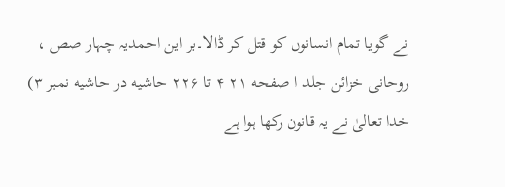نے گویا تمام انسانوں کو قتل کر ڈالا۔بر این احمدیہ چہار صص ، روحانی خزائن جلد ا صفحه ۲۱ ۴ تا ۲۲۶ حاشیه در حاشیه نمبر ۳) خدا تعالیٰ نے یہ قانون رکھا ہوا ہے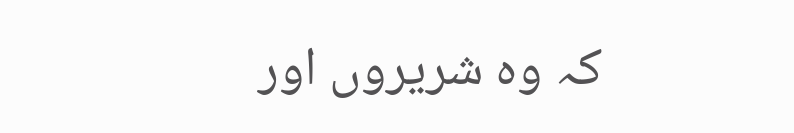کہ وہ شریروں اور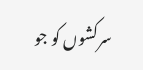سرکشوں کو جو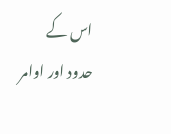اس کے حدود اور اوامر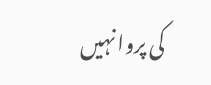کی پروا نہیں